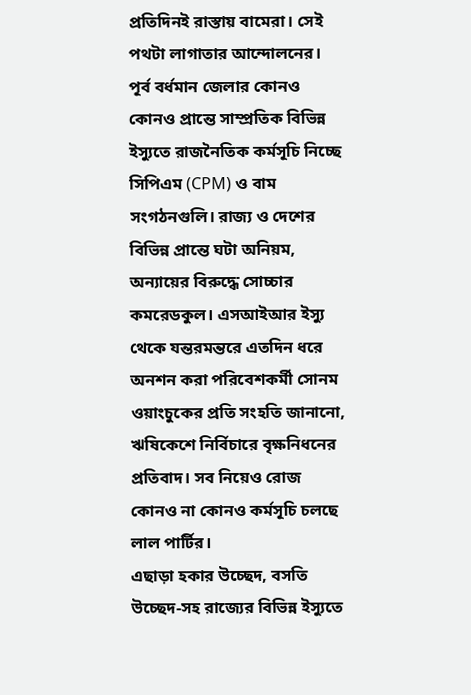প্রতিদিনই রাস্তায় বামেরা। সেই পথটা লাগাতার আন্দোলনের। পূর্ব বর্ধমান জেলার কোনও কোনও প্রান্তে সাম্প্রতিক বিভিন্ন ইস্যুতে রাজনৈতিক কর্মসূচি নিচ্ছে সিপিএম (CPM) ও বাম সংগঠনগুলি। রাজ্য ও দেশের বিভিন্ন প্রান্তে ঘটা অনিয়ম, অন্যায়ের বিরুদ্ধে সোচ্চার কমরেডকুল। এসআইআর ইস্যু থেকে যন্তরমন্তরে এতদিন ধরে অনশন করা পরিবেশকর্মী সোনম ওয়াংচুকের প্রতি সংহতি জানানো, ঋষিকেশে নির্বিচারে বৃক্ষনিধনের প্রতিবাদ। সব নিয়েও রোজ কোনও না কোনও কর্মসূচি চলছে লাল পার্টির।
এছাড়া হকার উচ্ছেদ, বসতি উচ্ছেদ-সহ রাজ্যের বিভিন্ন ইস্যুতে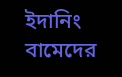ইদানিং বামেদের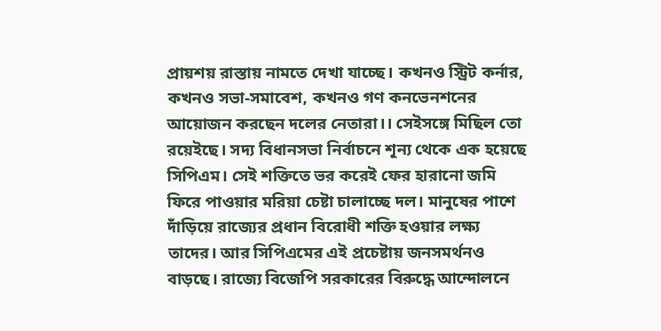প্রায়শয় রাস্তায় নামতে দেখা যাচ্ছে। কখনও স্ট্রিট কর্নার, কখনও সভা-সমাবেশ, কখনও গণ কনভেনশনের আয়োজন করছেন দলের নেতারা।। সেইসঙ্গে মিছিল তো রয়েইছে। সদ্য বিধানসভা নির্বাচনে শূন্য থেকে এক হয়েছে সিপিএম। সেই শক্তিতে ভর করেই ফের হারানো জমি ফিরে পাওয়ার মরিয়া চেষ্টা চালাচ্ছে দল। মানুষের পাশে দাঁড়িয়ে রাজ্যের প্রধান বিরোধী শক্তি হওয়ার লক্ষ্য তাদের। আর সিপিএমের এই প্রচেষ্টায় জনসমর্থনও বাড়ছে। রাজ্যে বিজেপি সরকারের বিরুদ্ধে আন্দোলনে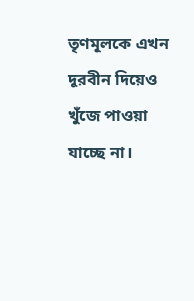তৃণমূলকে এখন দূরবীন দিয়েও খুঁজে পাওয়া যাচ্ছে না।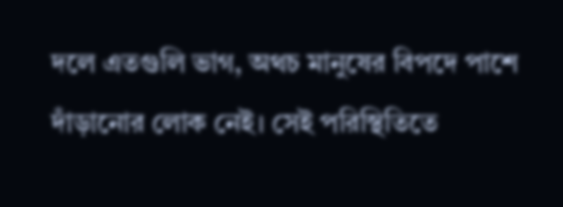দলে এতগুলি ভাগ, অথচ মানুষের বিপদে পাশে দাঁড়ানোর লোক নেই। সেই পরিস্থিতিতে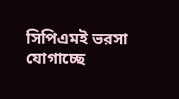সিপিএমই ভরসা যোগাচ্ছে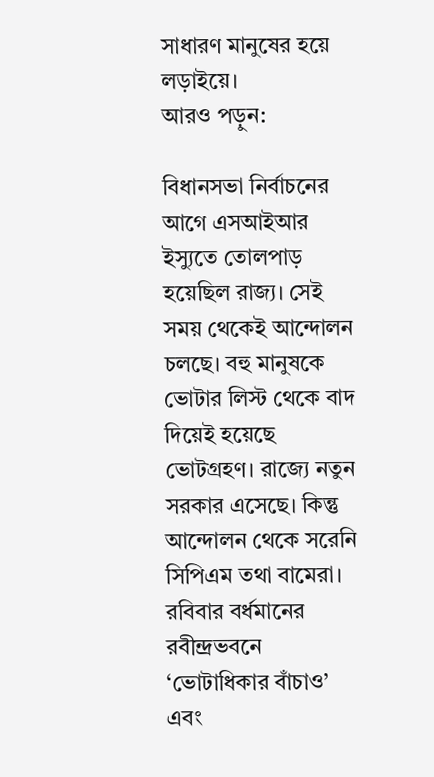সাধারণ মানুষের হয়ে লড়াইয়ে।
আরও পড়ুন:

বিধানসভা নির্বাচনের আগে এসআইআর ইস্যুতে তোলপাড় হয়েছিল রাজ্য। সেই সময় থেকেই আন্দোলন চলছে। বহু মানুষকে ভোটার লিস্ট থেকে বাদ দিয়েই হয়েছে ভোটগ্রহণ। রাজ্যে নতুন সরকার এসেছে। কিন্তু আন্দোলন থেকে সরেনি সিপিএম তথা বামেরা। রবিবার বর্ধমানের রবীন্দ্রভবনে ‘ভোটাধিকার বাঁচাও’ এবং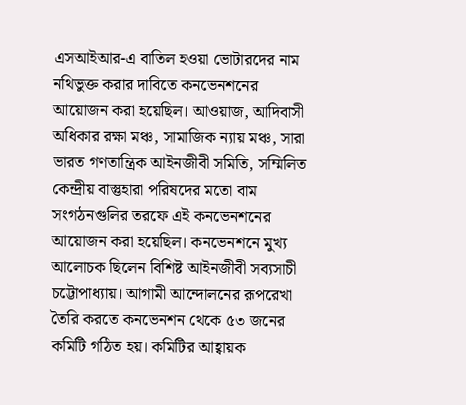এসআইআর-এ বাতিল হওয়া ভোটারদের নাম নথিভুক্ত করার দাবিতে কনভেনশনের আয়োজন করা হয়েছিল। আওয়াজ, আদিবাসী অধিকার রক্ষা মঞ্চ, সামাজিক ন্যায় মঞ্চ, সারা ভারত গণতান্ত্রিক আইনজীবী সমিতি, সম্মিলিত কেন্দ্রীয় বাস্তুহারা পরিষদের মতো বাম সংগঠনগুলির তরফে এই কনভেনশনের আয়োজন করা হয়েছিল। কনভেনশনে মুখ্য আলোচক ছিলেন বিশিষ্ট আইনজীবী সব্যসাচী চট্টোপাধ্যায়। আগামী আন্দোলনের রূপরেখা তৈরি করতে কনভেনশন থেকে ৫৩ জনের কমিটি গঠিত হয়। কমিটির আহ্বায়ক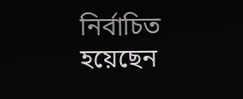নির্বাচিত হয়েছেন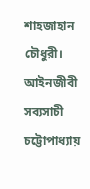শাহজাহান চৌধুরী।
আইনজীবী সব্যসাচী চট্টোপাধ্যায়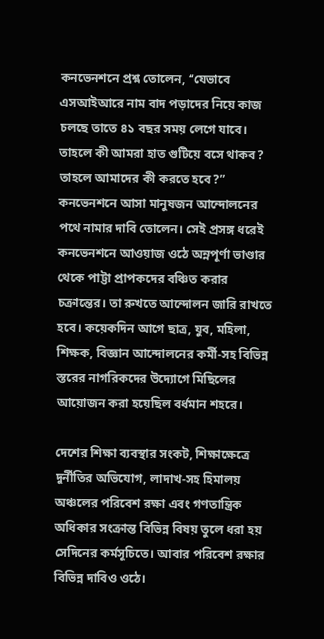কনভেনশনে প্রশ্ন তোলেন, ‘‘যেভাবে এসআইআরে নাম বাদ পড়াদের নিয়ে কাজ চলছে তাতে ৪১ বছর সময় লেগে যাবে। তাহলে কী আমরা হাত গুটিয়ে বসে থাকব? তাহলে আমাদের কী করতে হবে?” কনভেনশনে আসা মানুষজন আন্দোলনের পথে নামার দাবি তোলেন। সেই প্রসঙ্গ ধরেই কনভেনশনে আওয়াজ ওঠে অন্নপূর্ণা ভাণ্ডার থেকে পাট্টা প্রাপকদের বঞ্চিত করার চক্রান্তের। তা রুখতে আন্দোলন জারি রাখতে হবে। কয়েকদিন আগে ছাত্র, যুব, মহিলা, শিক্ষক, বিজ্ঞান আন্দোলনের কর্মী-সহ বিভিন্ন স্তরের নাগরিকদের উদ্যোগে মিছিলের আয়োজন করা হয়েছিল বর্ধমান শহরে।

দেশের শিক্ষা ব্যবস্থার সংকট, শিক্ষাক্ষেত্রে দুর্নীতির অভিযোগ, লাদাখ-সহ হিমালয় অঞ্চলের পরিবেশ রক্ষা এবং গণতান্ত্রিক অধিকার সংক্রান্ত বিভিন্ন বিষয় তুলে ধরা হয় সেদিনের কর্মসূচিতে। আবার পরিবেশ রক্ষার বিভিন্ন দাবিও ওঠে।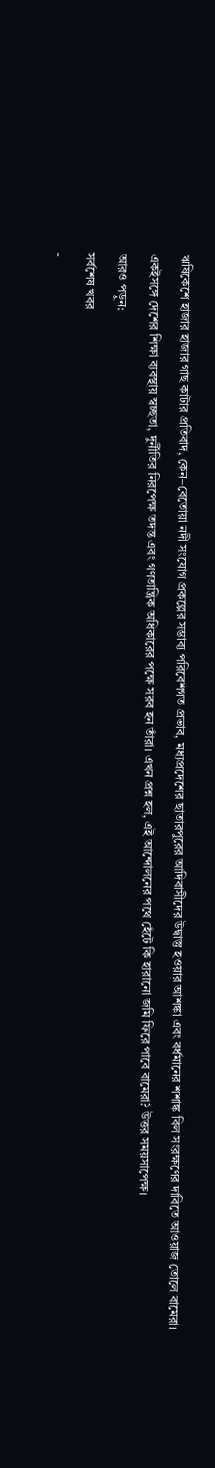ঋষিকেশে হাজার হাজার গাছ কাটার প্রতিবাদ, কেন–বেতোয়া নদী সংযোগ প্রকল্পের সম্ভাব্য পরিবেশগত প্রভাব, মধ্যপ্রদেশের ছাতারপুরের আদিবাসীদের উদ্বাস্তু হওয়ার আশঙ্কা এবং বর্ধমানের শশাঙ্ক বিল সংরক্ষণের দাবিতে আওয়াজ তোলে বামেরা। একইসঙ্গে দেশের শিক্ষা ব্যবস্থায় স্বচ্ছতা, দুর্নীতির নিরপেক্ষ তদন্ত এবং গণতান্ত্রিক অধিকারের পক্ষে সরব হন তাঁরা। এখন প্রশ্ন হল, এই আন্দোলনের পথে হেঁটে কি হারানো জমি ফিরে পাবে বামেরা? উত্তর সময়সাপেক্ষ।
আরও পড়ুন:
সর্বশেষ খবর
-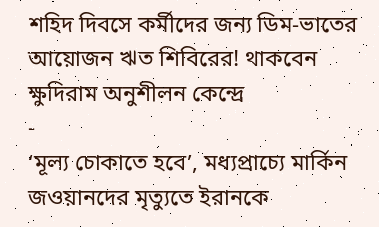শহিদ দিবসে কর্মীদের জন্য ডিম-ভাতের আয়োজন ঋত শিবিরের! থাকবেন ক্ষুদিরাম অনুশীলন কেন্দ্রে
-
‘মূল্য চোকাতে হবে’, মধ্যপ্রাচ্যে মার্কিন জওয়ানদের মৃত্যুতে ইরানকে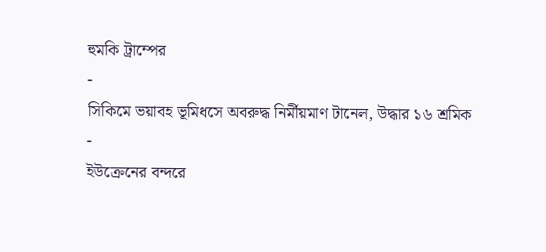হুমকি ট্রাম্পের
-
সিকিমে ভয়াবহ ভূমিধসে অবরুদ্ধ নির্মীয়মাণ টানেল, উদ্ধার ১৬ শ্রমিক
-
ইউক্রেনের বন্দরে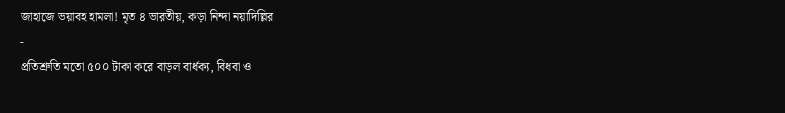জাহাজে ভয়াবহ হামলা! মৃত ৪ ভারতীয়, কড়া নিন্দা নয়াদিল্লির
-
প্রতিশ্রুতি মতো ৫০০ টাকা করে বাড়ল বার্ধক্য, বিধবা ও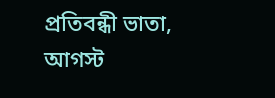প্রতিবন্ধী ভাতা, আগস্ট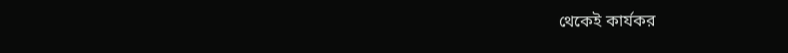থেকেই কার্যকর